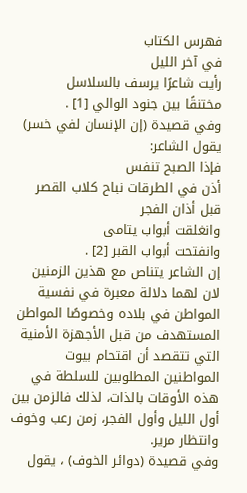فهرس الكتاب
في آخر الليل
رأيت شاعرًا يرسف بالسلاسل
مختنقًا بين جنود الوالي [1] .
وفي قصيدة (إن الإنسان لفي خسر) يقول الشاعر:
فإذا الصبح تنفس
أذن في الطرقات نباح كلاب القصر
قبل أذان الفجر
وانغلقت أبواب يتامى
وانفتحت أبواب القبر [2] .
إن الشاعر يتناص مع هذين الزمنين لان لهما دلالة معبرة في نفسية المواطن في بلاده وخصوصًا المواطن المستهدف من قبل الأجهزة الأمنية التي تتقصد أن اقتحام بيوت المواطنين المطلوبين للسلطة في هذه الأوقات بالذات، لذلك فالزمن بين أول الليل وأول الفجر، زمن رعب وخوف وانتظار مرير.
وفي قصيدة (دوائر الخوف) ، يقول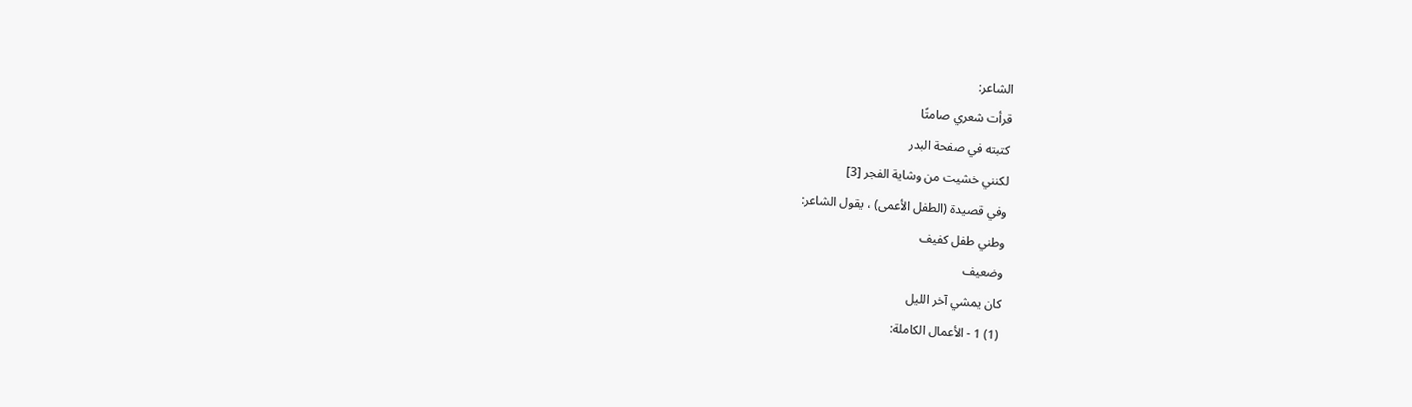الشاعر:
قرأت شعري صامتًا
كتبته في صفحة البدر
لكنني خشيت من وشاية الفجر [3]
وفي قصيدة (الطفل الأعمى) ، يقول الشاعر:
وطني طفل كفيف
وضعيف
كان يمشي آخر الليل
(1) 1 - الأعمال الكاملة: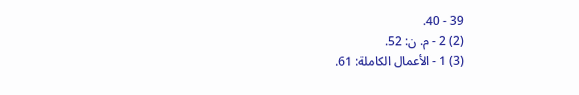39 - 40.
(2) 2 - م. ن: 52.
(3) 1 - الأعمال الكاملة: 61.